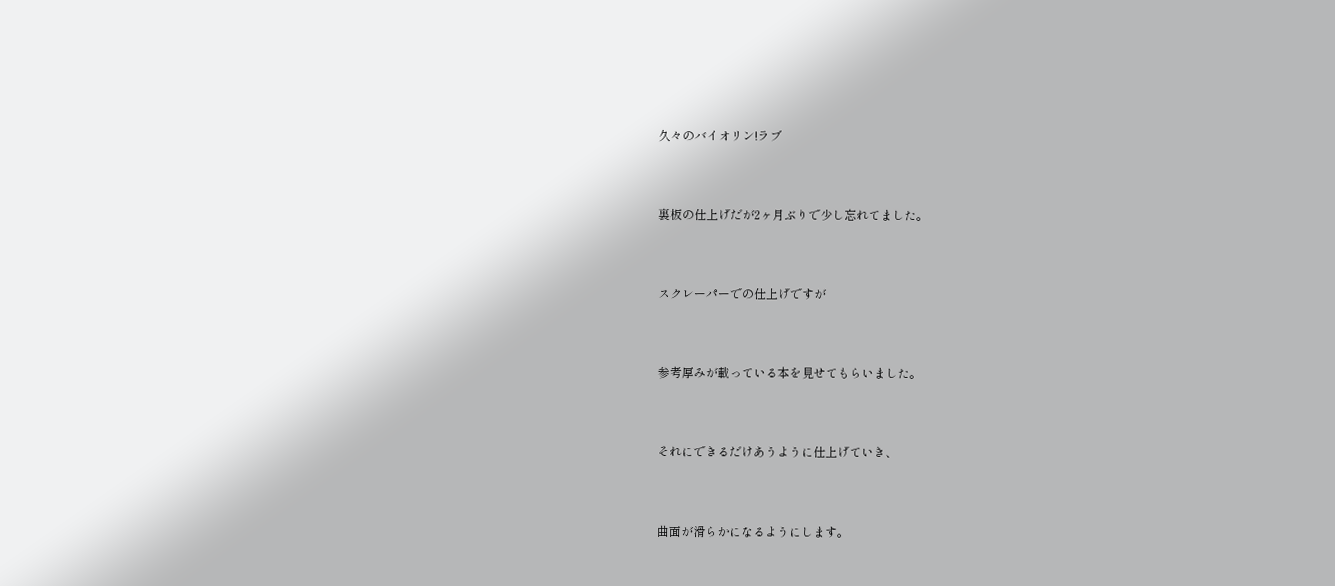久々のバイオリン!ラブ



裏板の仕上げだが2ヶ月ぶりで少し忘れてました。



スクレーパーでの仕上げですが



参考厚みが載っている本を見せてもらいました。



それにできるだけあうように仕上げていき、



曲面が滑らかになるようにします。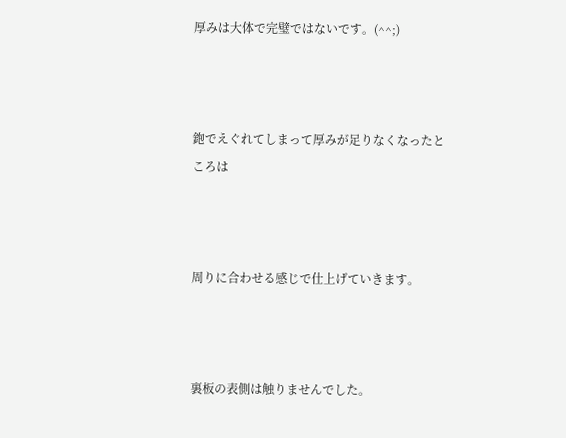厚みは大体で完璧ではないです。(^^;)



鉋でえぐれてしまって厚みが足りなくなったところは



周りに合わせる感じで仕上げていきます。



裏板の表側は触りませんでした。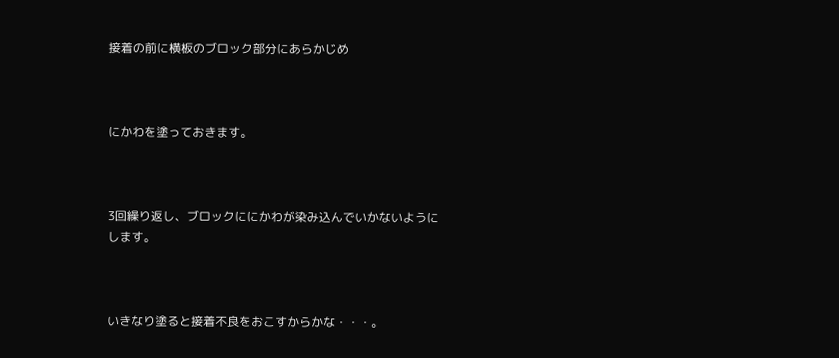接着の前に横板のブロック部分にあらかじめ



にかわを塗っておきます。



3回繰り返し、ブロックににかわが染み込んでいかないようにします。



いきなり塗ると接着不良をおこすからかな・・・。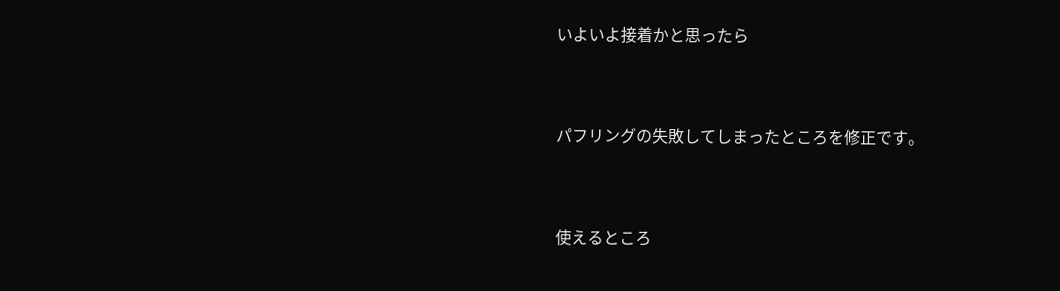いよいよ接着かと思ったら



パフリングの失敗してしまったところを修正です。



使えるところ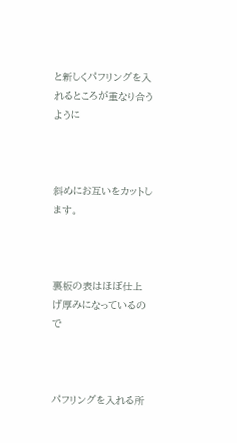と新しくパフリングを入れるところが重なり合うように



斜めにお互いをカットします。



裏板の表はほぼ仕上げ厚みになっているので



パフリングを入れる所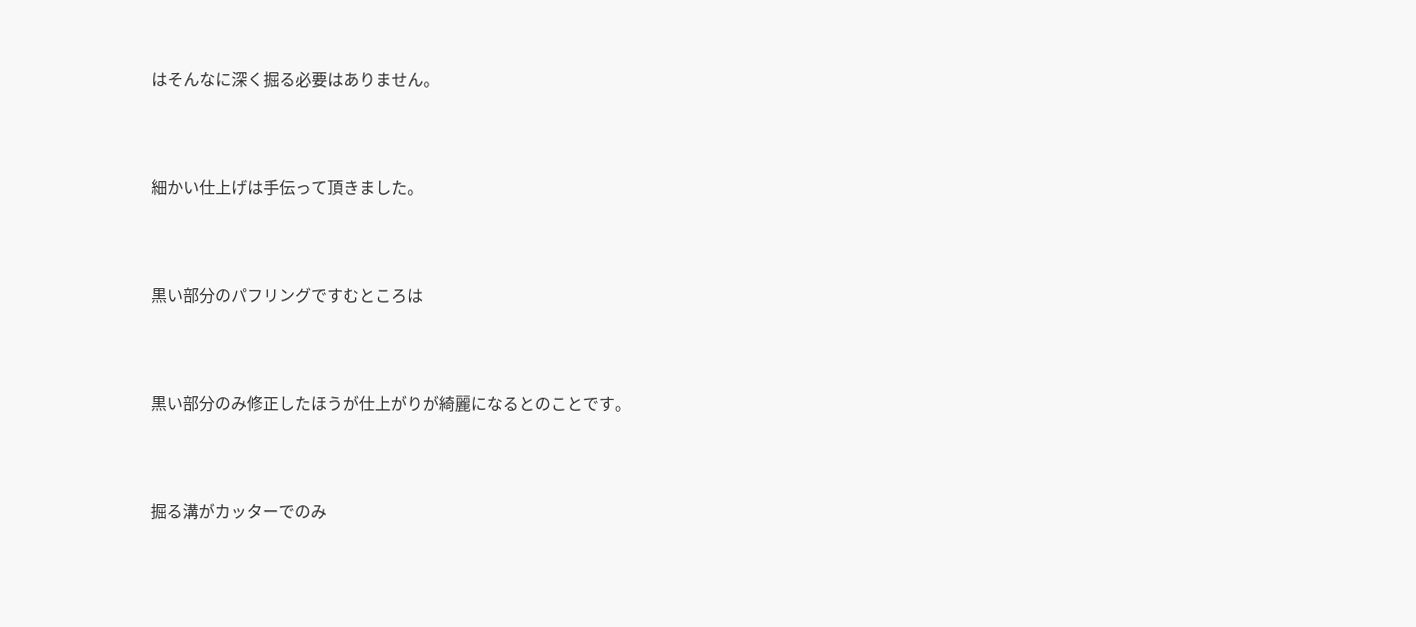はそんなに深く掘る必要はありません。



細かい仕上げは手伝って頂きました。



黒い部分のパフリングですむところは



黒い部分のみ修正したほうが仕上がりが綺麗になるとのことです。



掘る溝がカッターでのみ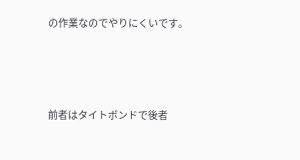の作業なのでやりにくいです。



前者はタイトボンドで後者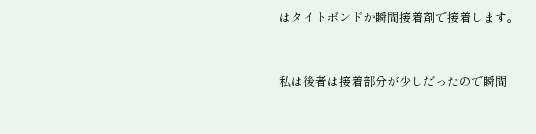はタイトボンドか瞬間接着剤で接着します。



私は後者は接着部分が少しだったので瞬間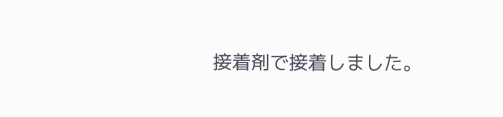接着剤で接着しました。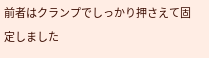前者はクランプでしっかり押さえて固定しました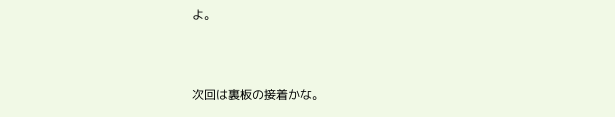よ。



次回は裏板の接着かな。